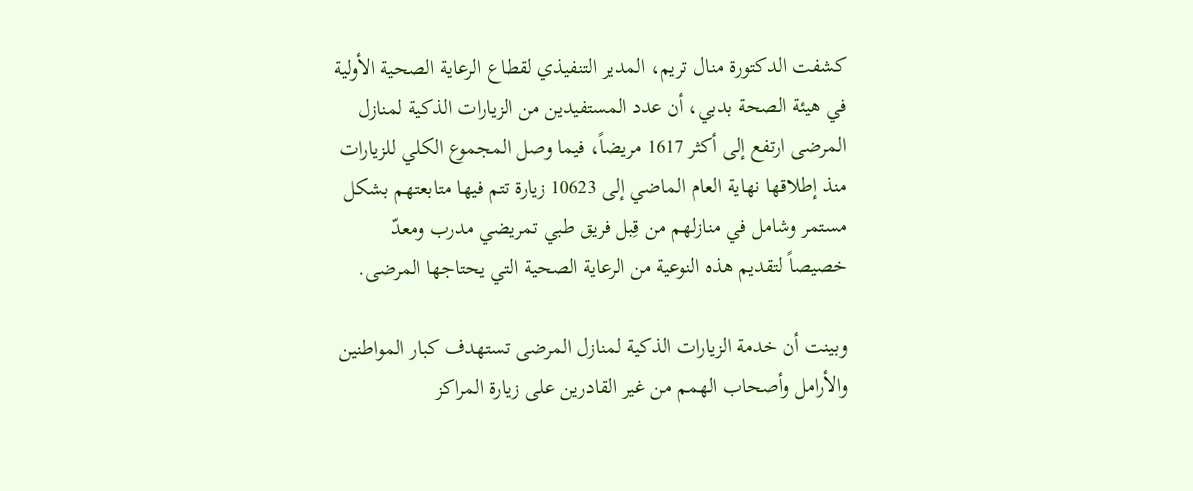كشفت الدكتورة منال تريم، المدير التنفيذي لقطاع الرعاية الصحية الأولية في هيئة الصحة بدبي، أن عدد المستفيدين من الزيارات الذكية لمنازل المرضى ارتفع إلى أكثر 1617 مريضاً، فيما وصل المجموع الكلي للزيارات منذ إطلاقها نهاية العام الماضي إلى 10623 زيارة تتم فيها متابعتهم بشكل مستمر وشامل في منازلهم من قِبل فريق طبي تمريضي مدرب ومعدّ خصيصاً لتقديم هذه النوعية من الرعاية الصحية التي يحتاجها المرضى.

وبينت أن خدمة الزيارات الذكية لمنازل المرضى تستهدف كبار المواطنين والأرامل وأصحاب الهمم من غير القادرين على زيارة المراكز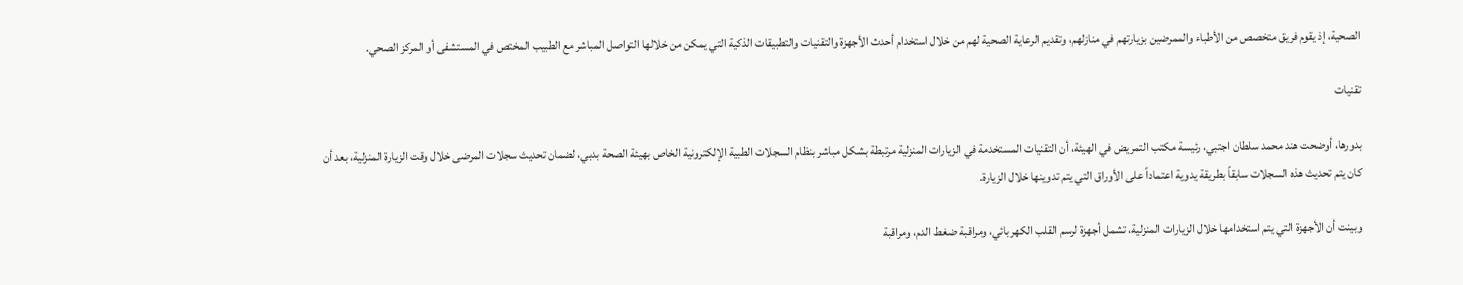الصحية، إذ يقوم فريق متخصص من الأطباء والممرضين بزيارتهم في منازلهم، وتقديم الرعاية الصحية لهم من خلال استخدام أحدث الأجهزة والتقنيات والتطبيقات الذكية التي يمكن من خلالها التواصل المباشر مع الطبيب المختص في المستشفى أو المركز الصحي.

تقنيات

بدورها، أوضحت هند محمد سلطان اجتبي، رئيسة مكتب التمريض في الهيئة، أن التقنيات المستخدمة في الزيارات المنزلية مرتبطة بشكل مباشر بنظام السجلات الطبية الإلكترونية الخاص بهيئة الصحة بدبي، لضمان تحديث سجلات المرضى خلال وقت الزيارة المنزلية، بعد أن كان يتم تحديث هذه السجلات سابقاً بطريقة يدوية اعتماداً على الأوراق التي يتم تدوينها خلال الزيارة.

وبينت أن الأجهزة التي يتم استخدامها خلال الزيارات المنزلية، تشمل أجهزة لرسم القلب الكهربائي، ومراقبة ضغط الدم، ومراقبة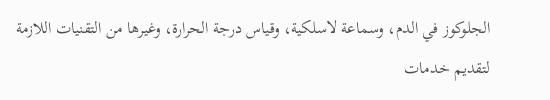الجلوكوز في الدم، وسماعة لاسلكية، وقياس درجة الحرارة، وغيرها من التقنيات اللازمة لتقديم خدمات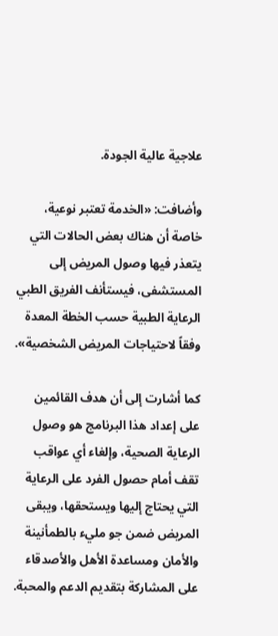علاجية عالية الجودة.

وأضافت: «الخدمة تعتبر نوعية، خاصة أن هناك بعض الحالات التي يتعذر فيها وصول المريض إلى المستشفى، فيستأنف الفريق الطبي الرعاية الطبية حسب الخطة المعدة وفقاً لاحتياجات المريض الشخصية».

كما أشارت إلى أن هدف القائمين على إعداد هذا البرنامج هو وصول الرعاية الصحية، وإلغاء أي عواقب تقف أمام حصول الفرد على الرعاية التي يحتاج إليها ويستحقها، ويبقى المريض ضمن جو مليء بالطمأنينة والأمان ومساعدة الأهل والأصدقاء على المشاركة بتقديم الدعم والمحبة.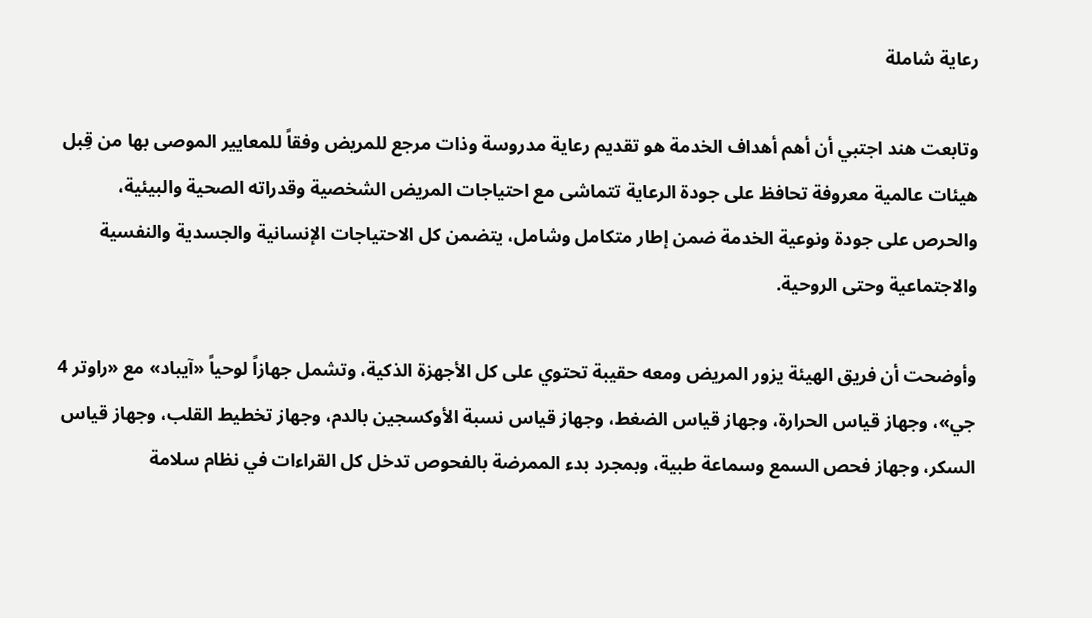رعاية شاملة

وتابعت هند اجتبي أن أهم أهداف الخدمة هو تقديم رعاية مدروسة وذات مرجع للمريض وفقاً للمعايير الموصى بها من قِبل هيئات عالمية معروفة تحافظ على جودة الرعاية تتماشى مع احتياجات المريض الشخصية وقدراته الصحية والبيئية، والحرص على جودة ونوعية الخدمة ضمن إطار متكامل وشامل، يتضمن كل الاحتياجات الإنسانية والجسدية والنفسية والاجتماعية وحتى الروحية.

وأوضحت أن فريق الهيئة يزور المريض ومعه حقيبة تحتوي على كل الأجهزة الذكية، وتشمل جهازاً لوحياً «آيباد» مع «راوتر 4 جي»، وجهاز قياس الحرارة، وجهاز قياس الضغط، وجهاز قياس نسبة الأوكسجين بالدم، وجهاز تخطيط القلب، وجهاز قياس السكر، وجهاز فحص السمع وسماعة طبية، وبمجرد بدء الممرضة بالفحوص تدخل كل القراءات في نظام سلامة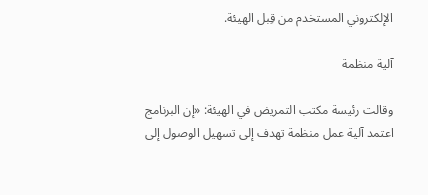الإلكتروني المستخدم من قِبل الهيئة.

آلية منظمة

وقالت رئيسة مكتب التمريض في الهيئة: «إن البرنامج اعتمد آلية عمل منظمة تهدف إلى تسهيل الوصول إلى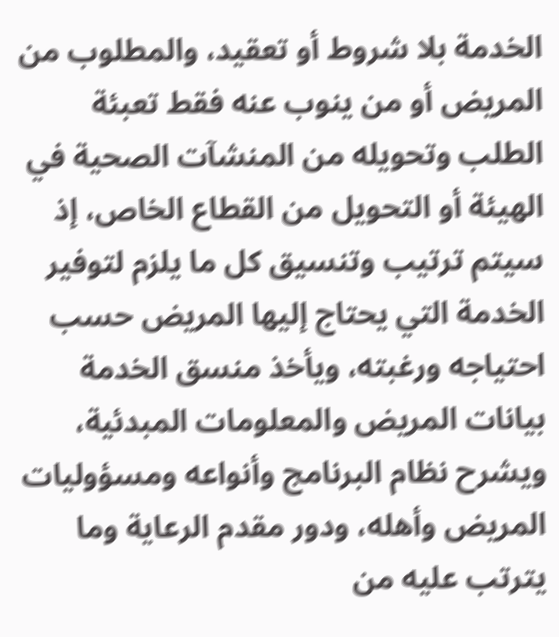الخدمة بلا شروط أو تعقيد، والمطلوب من المريض أو من ينوب عنه فقط تعبئة الطلب وتحويله من المنشآت الصحية في الهيئة أو التحويل من القطاع الخاص، إذ سيتم ترتيب وتنسيق كل ما يلزم لتوفير الخدمة التي يحتاج إليها المريض حسب احتياجه ورغبته، ويأخذ منسق الخدمة بيانات المريض والمعلومات المبدئية، ويشرح نظام البرنامج وأنواعه ومسؤوليات المريض وأهله، ودور مقدم الرعاية وما يترتب عليه من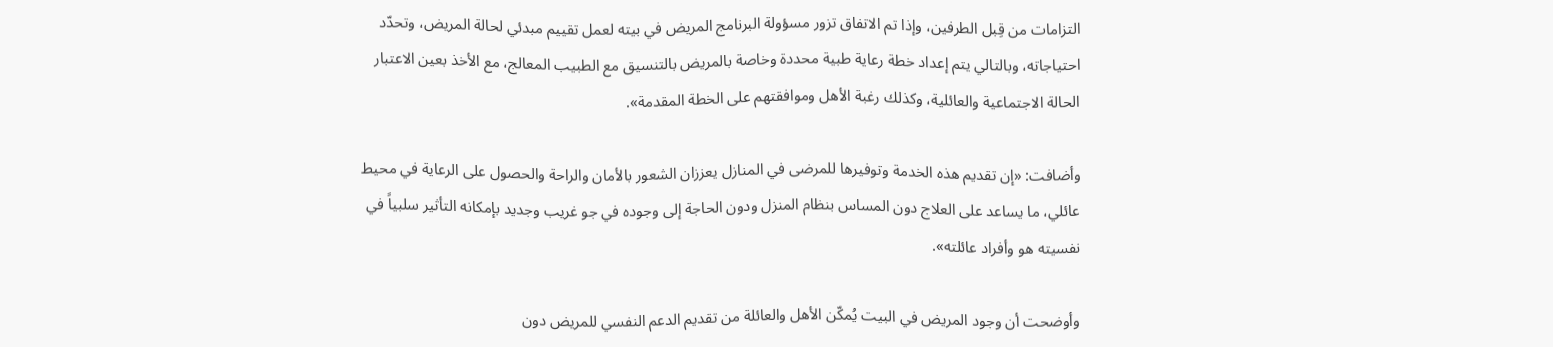التزامات من قِبل الطرفين، وإذا تم الاتفاق تزور مسؤولة البرنامج المريض في بيته لعمل تقييم مبدئي لحالة المريض، وتحدّد احتياجاته، وبالتالي يتم إعداد خطة رعاية طبية محددة وخاصة بالمريض بالتنسيق مع الطبيب المعالج، مع الأخذ بعين الاعتبار الحالة الاجتماعية والعائلية، وكذلك رغبة الأهل وموافقتهم على الخطة المقدمة».

وأضافت: «إن تقديم هذه الخدمة وتوفيرها للمرضى في المنازل يعززان الشعور بالأمان والراحة والحصول على الرعاية في محيط عائلي، ما يساعد على العلاج دون المساس بنظام المنزل ودون الحاجة إلى وجوده في جو غريب وجديد بإمكانه التأثير سلبياً في نفسيته هو وأفراد عائلته».

وأوضحت أن وجود المريض في البيت يُمكّن الأهل والعائلة من تقديم الدعم النفسي للمريض دون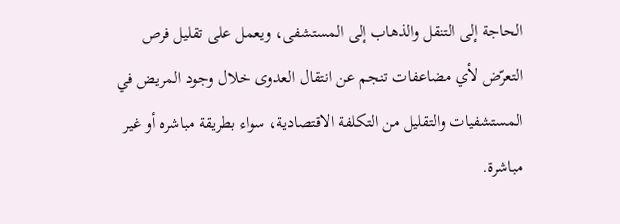الحاجة إلى التنقل والذهاب إلى المستشفى، ويعمل على تقليل فرص التعرّض لأي مضاعفات تنجم عن انتقال العدوى خلال وجود المريض في المستشفيات والتقليل من التكلفة الاقتصادية، سواء بطريقة مباشره أو غير مباشرة.